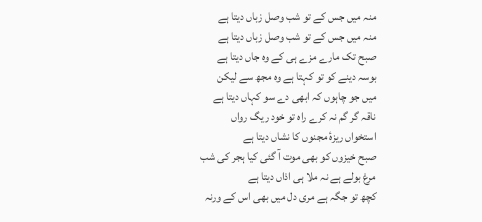منہ میں جس کے تو شب وصل زباں دیتا ہے
منہ میں جس کے تو شب وصل زباں دیتا ہے
صبح تک مارے مزے ہی کے وہ جاں دیتا ہے
بوسہ دینے کو تو کہتا ہے وہ مجھ سے لیکن
میں جو چاہوں کہ ابھی دے سو کہاں دیتا ہے
ناقہ گر گم نہ کرے راہ تو خود ریگ رواں
استخواں ریزۂ مجنوں کا نشاں دیتا ہے
صبح خیزوں کو بھی موت آ گئی کیا ہجر کی شب
مرغ بولے ہے نہ ملا ہی اذاں دیتا ہے
کچھ تو جگہ ہے مری دل میں بھی اس کے ورنہ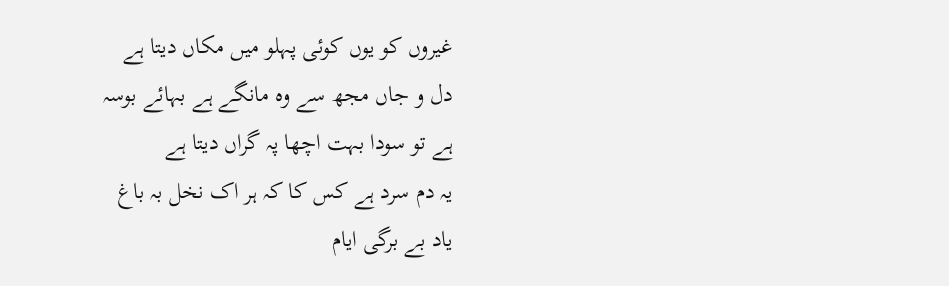غیروں کو یوں کوئی پہلو میں مکاں دیتا ہے
دل و جاں مجھ سے وہ مانگے ہے بہائے بوسہ
ہے تو سودا بہت اچھا پہ گراں دیتا ہے
یہ دم سرد ہے کس کا کہ ہر اک نخل بہ باغ
یاد بے برگی ایام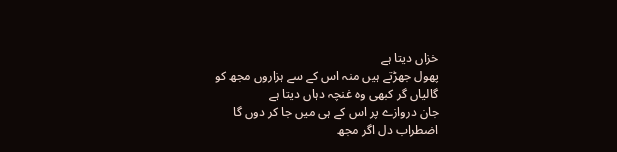خزاں دیتا ہے
پھول جھڑتے ہیں منہ اس کے سے ہزاروں مجھ کو
گالیاں گر کبھی وہ غنچہ دہاں دیتا ہے
جان دروازے پر اس کے ہی میں جا کر دوں گا
اضطراب دل اگر مجھ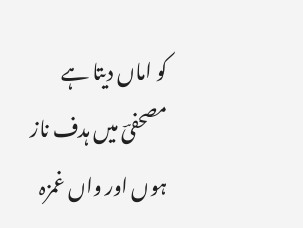کو اماں دیتا ہے
مصحفیؔ میں ہدف ناز ہوں اور واں غمزہ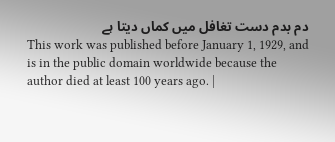دم بدم دست تغافل میں کماں دیتا ہے
This work was published before January 1, 1929, and is in the public domain worldwide because the author died at least 100 years ago. |